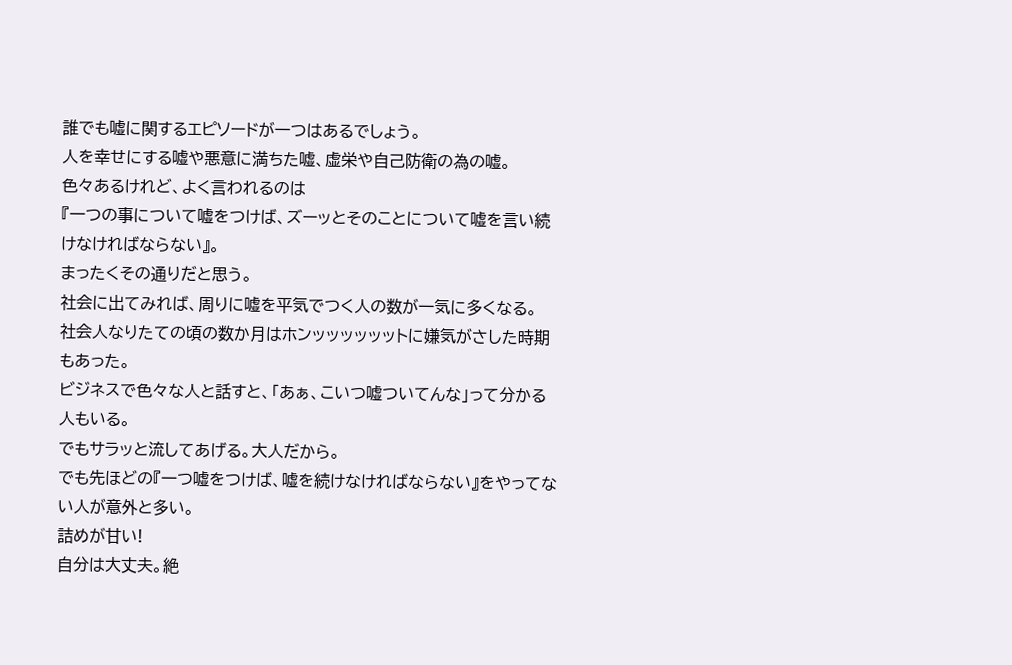誰でも嘘に関するエピソードが一つはあるでしょう。
人を幸せにする嘘や悪意に満ちた嘘、虚栄や自己防衛の為の嘘。
色々あるけれど、よく言われるのは
『一つの事について嘘をつけば、ズーッとそのことについて嘘を言い続けなければならない』。
まったくその通りだと思う。
社会に出てみれば、周りに嘘を平気でつく人の数が一気に多くなる。
社会人なりたての頃の数か月はホンッッッッッットに嫌気がさした時期もあった。
ビジネスで色々な人と話すと、「あぁ、こいつ嘘ついてんな」って分かる人もいる。
でもサラッと流してあげる。大人だから。
でも先ほどの『一つ嘘をつけば、嘘を続けなければならない』をやってない人が意外と多い。
詰めが甘い!
自分は大丈夫。絶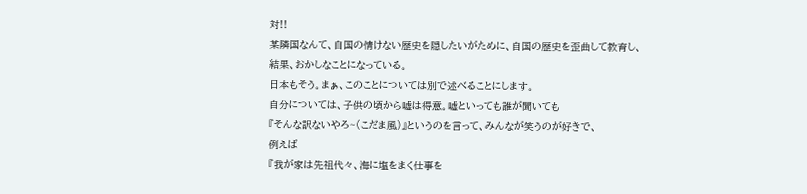対!!
某隣国なんて、自国の情けない歴史を隠したいがために、自国の歴史を歪曲して教育し、
結果、おかしなことになっている。
日本もそう。まぁ、このことについては別で述べることにします。
自分については、子供の頃から嘘は得意。嘘といっても誰が聞いても
『そんな訳ないやろ~(こだま風)』というのを言って、みんなが笑うのが好きで、
例えば
『我が家は先祖代々、海に塩をまく仕事を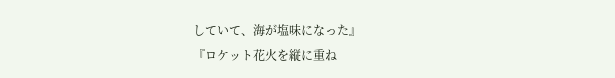していて、海が塩味になった』
『ロケット花火を縦に重ね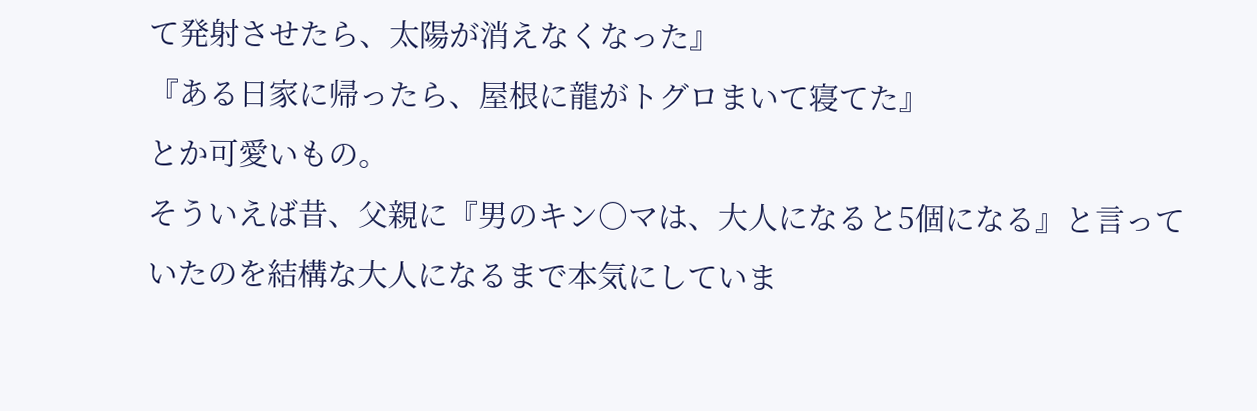て発射させたら、太陽が消えなくなった』
『ある日家に帰ったら、屋根に龍がトグロまいて寝てた』
とか可愛いもの。
そういえば昔、父親に『男のキン○マは、大人になると5個になる』と言っていたのを結構な大人になるまで本気にしていま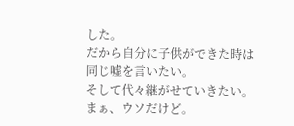した。
だから自分に子供ができた時は同じ嘘を言いたい。
そして代々継がせていきたい。
まぁ、ウソだけど。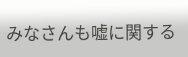みなさんも嘘に関する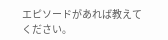エピソードがあれば教えてください。